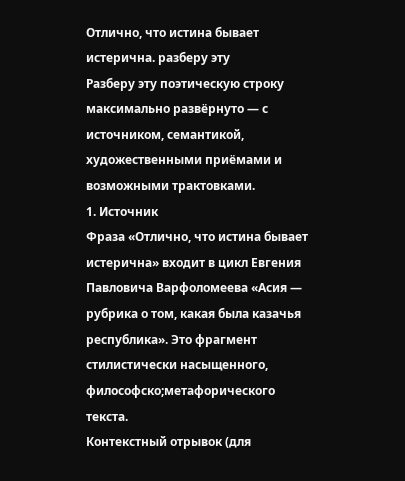Отлично, что истина бывает истерична. разберу эту
Разберу эту поэтическую строку максимально развёрнуто — с источником, семантикой, художественными приёмами и возможными трактовками.
1. Источник
Фраза «Отлично, что истина бывает истерична» входит в цикл Евгения Павловича Варфоломеева «Асия — рубрика о том, какая была казачья республика». Это фрагмент стилистически насыщенного, философско;метафорического текста.
Контекстный отрывок (для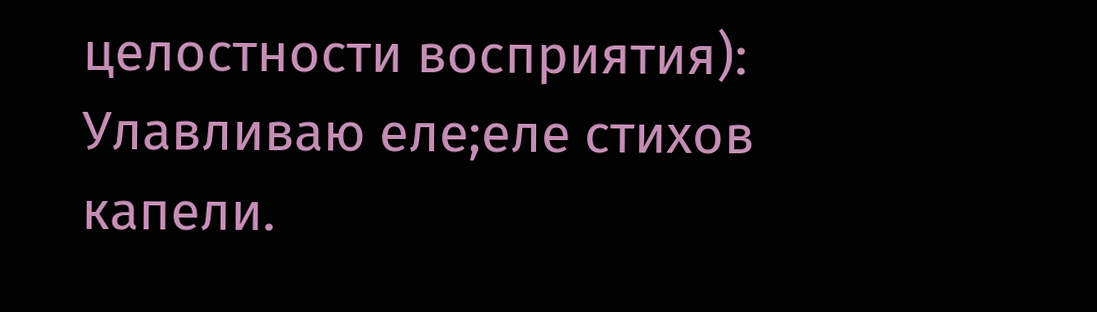целостности восприятия):
Улавливаю еле;еле стихов капели.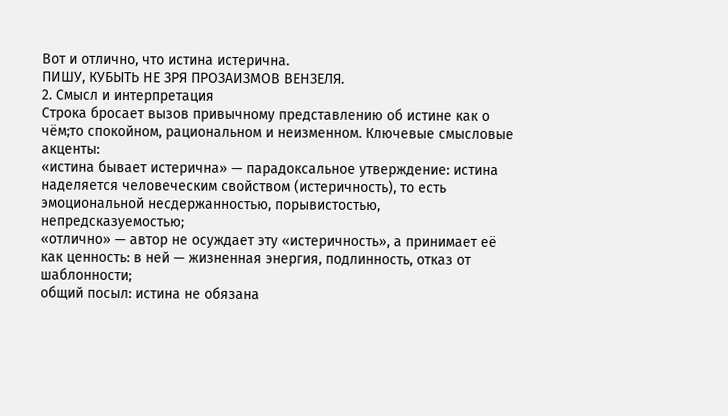Вот и отлично, что истина истерична.
ПИШУ, КУБЫТЬ НЕ ЗРЯ ПРОЗАИЗМОВ ВЕНЗЕЛЯ.
2. Смысл и интерпретация
Строка бросает вызов привычному представлению об истине как о чём;то спокойном, рациональном и неизменном. Ключевые смысловые акценты:
«истина бывает истерична» — парадоксальное утверждение: истина наделяется человеческим свойством (истеричность), то есть эмоциональной несдержанностью, порывистостью, непредсказуемостью;
«отлично» — автор не осуждает эту «истеричность», а принимает её как ценность: в ней — жизненная энергия, подлинность, отказ от шаблонности;
общий посыл: истина не обязана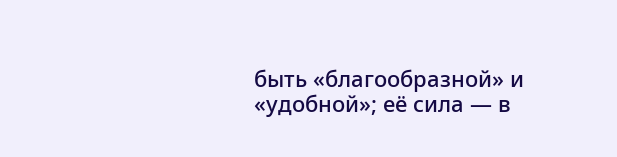быть «благообразной» и «удобной»; её сила — в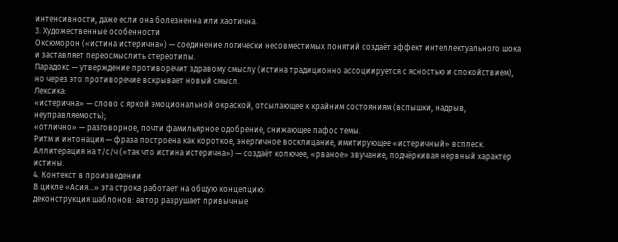интенсивности, даже если она болезненна или хаотична.
3. Художественные особенности
Оксюморон («истина истерична») — соединение логически несовместимых понятий создаёт эффект интеллектуального шока и заставляет переосмыслить стереотипы.
Парадокс — утверждение противоречит здравому смыслу (истина традиционно ассоциируется с ясностью и спокойствием), но через это противоречие вскрывает новый смысл.
Лексика:
«истерична» — слово с яркой эмоциональной окраской, отсылающее к крайним состояниям (вспышки, надрыв, неуправляемость);
«отлично» — разговорное, почти фамильярное одобрение, снижающее пафос темы.
Ритм и интонация — фраза построена как короткое, энергичное восклицание, имитирующее «истеричный» всплеск.
Аллитерация на т/с/ч («так что истина истерична») — создаёт колючее, «рваное» звучание, подчёркивая нервный характер истины.
4. Контекст в произведении
В цикле «Асия…» эта строка работает на общую концепцию:
деконструкция шаблонов: автор разрушает привычные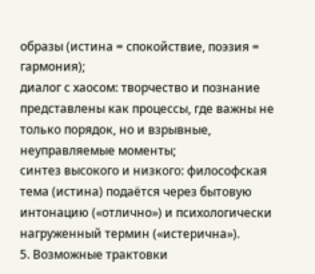образы (истина = спокойствие, поэзия = гармония);
диалог с хаосом: творчество и познание представлены как процессы, где важны не только порядок, но и взрывные, неуправляемые моменты;
синтез высокого и низкого: философская тема (истина) подаётся через бытовую интонацию («отлично») и психологически нагруженный термин («истерична»).
5. Возможные трактовки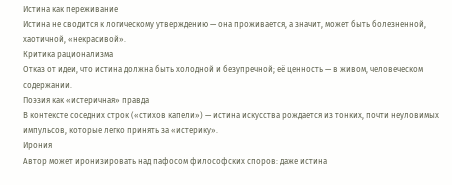Истина как переживание
Истина не сводится к логическому утверждению — она проживается, а значит, может быть болезненной, хаотичной, «некрасивой».
Критика рационализма
Отказ от идеи, что истина должна быть холодной и безупречной; её ценность — в живом, человеческом содержании.
Поэзия как «истеричная» правда
В контексте соседних строк («стихов капели») — истина искусства рождается из тонких, почти неуловимых импульсов, которые легко принять за «истерику».
Ирония
Автор может иронизировать над пафосом философских споров: даже истина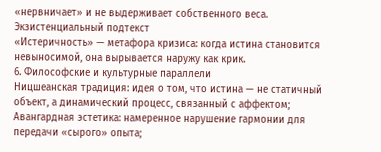«нервничает» и не выдерживает собственного веса.
Экзистенциальный подтекст
«Истеричность» — метафора кризиса: когда истина становится невыносимой, она вырывается наружу как крик.
6. Философские и культурные параллели
Ницшеанская традиция: идея о том, что истина — не статичный объект, а динамический процесс, связанный с аффектом;
Авангардная эстетика: намеренное нарушение гармонии для передачи «сырого» опыта;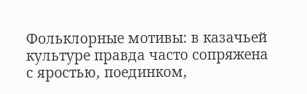Фольклорные мотивы: в казачьей культуре правда часто сопряжена с яростью, поединком,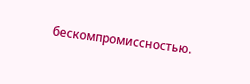бескомпромиссностью.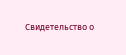Свидетельство о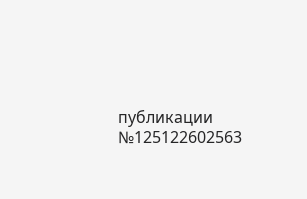публикации №125122602563